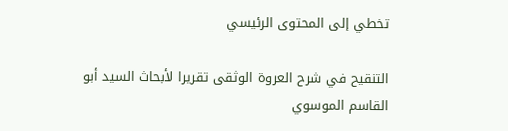تخطي إلى المحتوى الرئيسي

التنقيح في شرح العروة الوثقى تقريرا لأبحاث السيد أبو القاسم الموسوي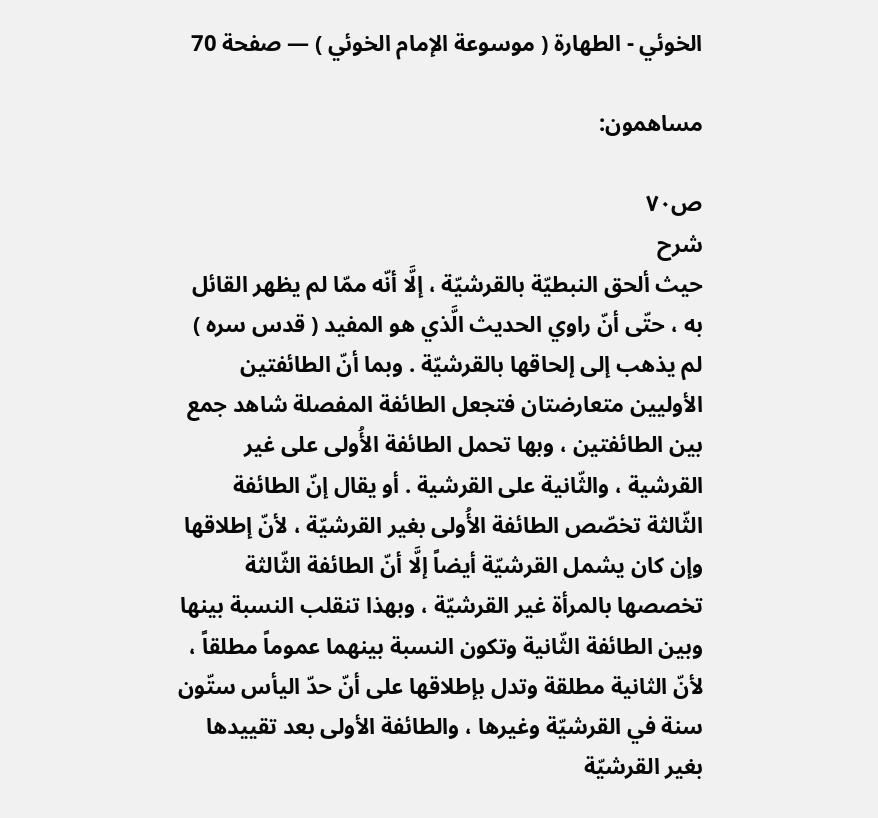الخوئي - الطهارة ( موسوعة الإمام الخوئي ) — صفحة 70

مساهمون:

ص٧٠
شرح
حيث ألحق النبطيّة بالقرشيّة ، إلَّا أنّه ممّا لم يظهر القائل به ، حتّى أنّ راوي الحديث الَّذي هو المفيد ( قدس سره ) لم يذهب إلى إلحاقها بالقرشيّة . وبما أنّ الطائفتين الأوليين متعارضتان فتجعل الطائفة المفصلة شاهد جمع بين الطائفتين ، وبها تحمل الطائفة الأُولى على غير القرشية ، والثّانية على القرشية . أو يقال إنّ الطائفة الثّالثة تخصّص الطائفة الأُولى بغير القرشيّة ، لأنّ إطلاقها وإن كان يشمل القرشيّة أيضاً إلَّا أنّ الطائفة الثّالثة تخصصها بالمرأة غير القرشيّة ، وبهذا تنقلب النسبة بينها وبين الطائفة الثّانية وتكون النسبة بينهما عموماً مطلقاً ، لأنّ الثانية مطلقة وتدل بإطلاقها على أنّ حدّ اليأس ستّون سنة في القرشيّة وغيرها ، والطائفة الأولى بعد تقييدها بغير القرشيّة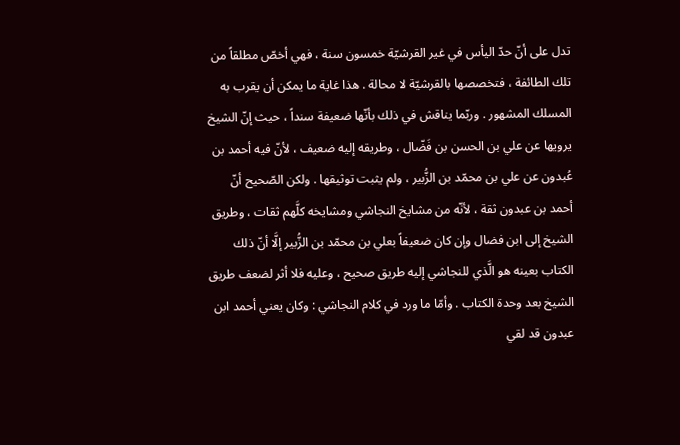تدل على أنّ حدّ اليأس في غير القرشيّة خمسون سنة ، فهي أخصّ مطلقاً من تلك الطائفة ، فتخصصها بالقرشيّة لا محالة . هذا غاية ما يمكن أن يقرب به المسلك المشهور . وربّما يناقش في ذلك بأنّها ضعيفة سنداً ، حيث إنّ الشيخ يرويها عن علي بن الحسن بن فَضّال ، وطريقه إليه ضعيف ، لأنّ فيه أحمد بن عُبدون عن علي بن محمّد بن الزُّبير ، ولم يثبت توثيقها . ولكن الصّحيح أنّ أحمد بن عبدون ثقة ، لأنّه من مشايخ النجاشي ومشايخه كلَّهم ثقات ، وطريق الشيخ إلى ابن فضال وإن كان ضعيفاً بعلي بن محمّد بن الزُّبير إلَّا أنّ ذلك الكتاب بعينه هو الَّذي للنجاشي إليه طريق صحيح ، وعليه فلا أثر لضعف طريق الشيخ بعد وحدة الكتاب . وأمّا ما ورد في كلام النجاشي : وكان يعني أحمد ابن عبدون قد لقي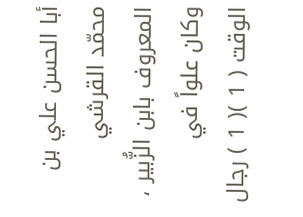أبا الحسن علي بن محمّد القرشي المعروف بابن الزُّبير ، وكان علواً في الوقت ( 1 )( 1 ) رجال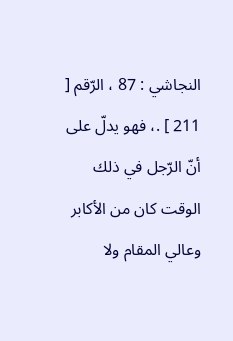النجاشي : 87 ، الرّقم [ 211 ] .، فهو يدلّ على أنّ الرّجل في ذلك الوقت كان من الأكابر وعالي المقام ولا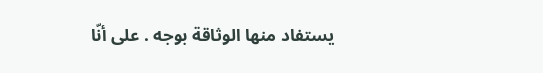يستفاد منها الوثاقة بوجه . على أنّا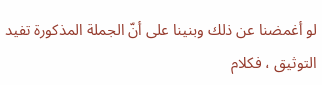لو أغمضنا عن ذلك وبنينا على أنّ الجملة المذكورة تفيد التوثيق ، فكلام